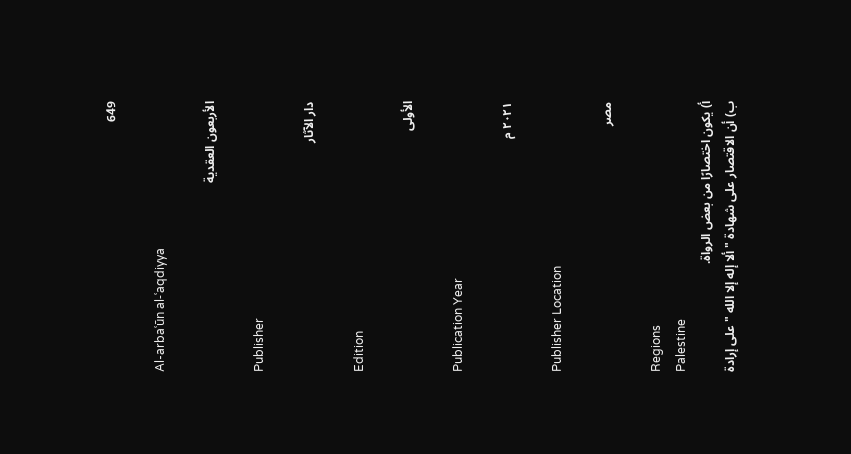649

Al-arbaʿūn al-ʿaqdiyya

الأربعون العقدية

Publisher

دار الآثار

Edition

الأولى

Publication Year

٢٠٢١ م

Publisher Location

مصر

Regions
Palestine
أ) يكون اختصارًا من بعض الرواة.
ب) أن الاقتصار على شهادة " ألا إله إلا الله "على إرادة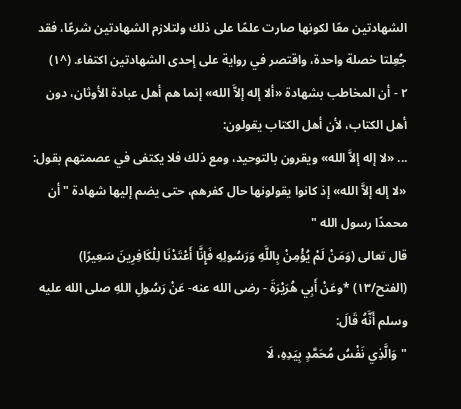الشهادتين معًا لكونها صارت علمًا على ذلك ولتلازم الشهادتين شرعًا، فقد جُعِلتا خصلة واحدة، واقتصر في رواية على إحدى الشهادتين اكتفاء. (^١)
٢ - أن المخاطب بشهادة «ألا إله إلاَّ الله» إنما هم أهل عبادة الأوثان، دون أهل الكتاب، لأن أهل الكتاب يقولون:
... «لا إله إلاَّ الله» ويقرون بالتوحيد، ومع ذلك فلا يكتفى في عصمتهم بقول: «لا إله إلاَّ الله» إذ كانوا يقولونها حال كفرهم، حتى يضم إليها شهادة " أن محمدًا رسول الله "
قال تعالى (وَمَنْ لَمْ يُؤْمِنْ بِاللَّهِ وَرَسُولِهِ فَإِنَّا أَعْتَدْنَا لِلْكَافِرِينَ سَعِيرًا) (الفتح/١٣) *وعَنْ أَبِي هُرَيْرَةَ - رضى الله عنه- عَنْ رَسُولِ اللهِ صلى الله عليه وسلم أَنَّهُ قَالَ:
"وَالَّذِي نَفْسُ مُحَمَّدٍ بِيَدِهِ، لَا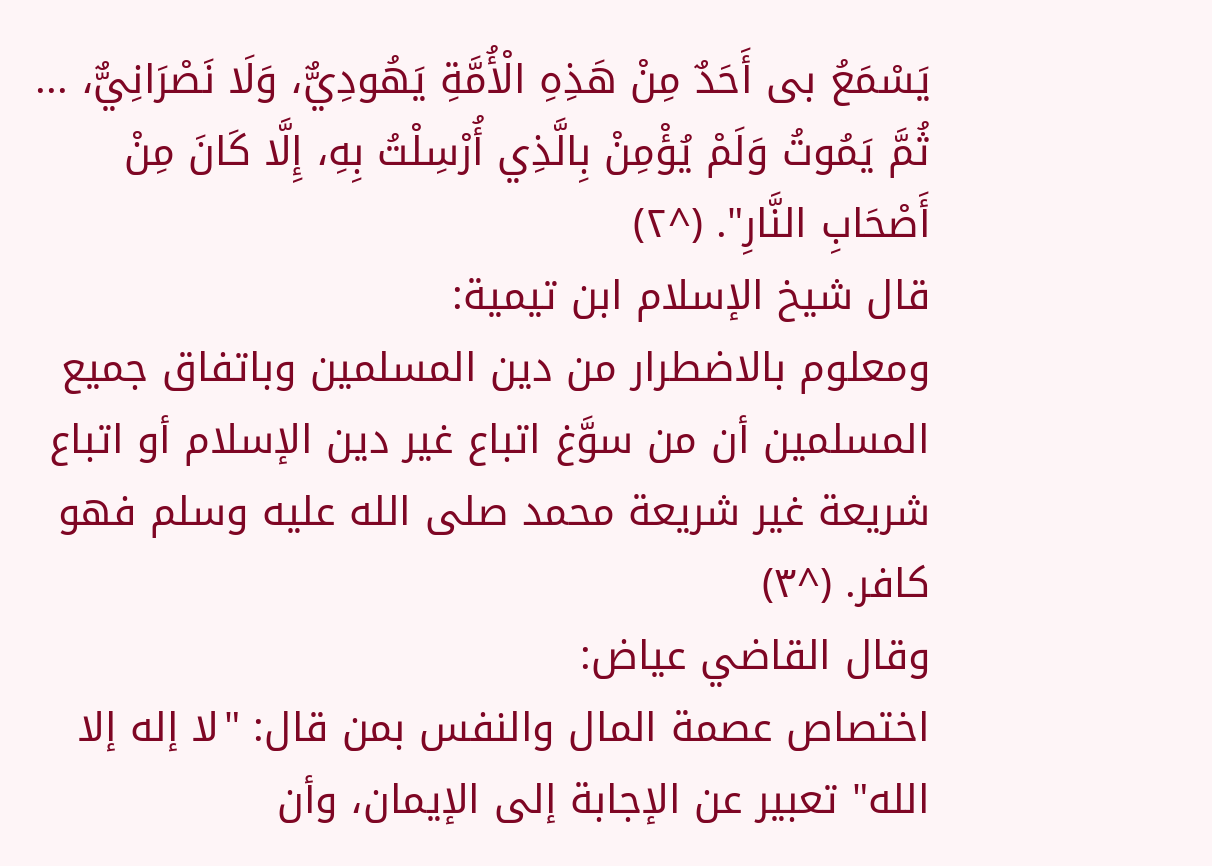يَسْمَعُ بى أَحَدٌ مِنْ هَذِهِ الْأُمَّةِ يَهُودِيٌّ، وَلَا نَصْرَانِيٌّ، ... ثُمَّ يَمُوتُ وَلَمْ يُؤْمِنْ بِالَّذِي أُرْسِلْتُ بِهِ، إِلَّا كَانَ مِنْ أَصْحَابِ النَّارِ". (^٢)
قال شيخ الإسلام ابن تيمية:
ومعلوم بالاضطرار من دين المسلمين وباتفاق جميع المسلمين أن من سوَّغ اتباع غير دين الإسلام أو اتباع شريعة غير شريعة محمد صلى الله عليه وسلم فهو كافر. (^٣)
وقال القاضي عياض:
اختصاص عصمة المال والنفس بمن قال: "لا إله إلا الله" تعبير عن الإجابة إلى الإيمان، وأن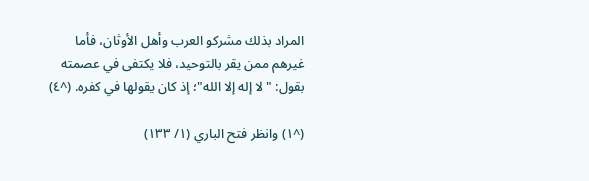المراد بذلك مشركو العرب وأهل الأوثان، فأما غيرهم ممن يقر بالتوحيد، فلا يكتفى في عصمته بقول: "لا إله إلا الله"؛ إذ كان يقولها في كفره. (^٤)

(^١) وانظر فتح الباري (١/ ١٣٣)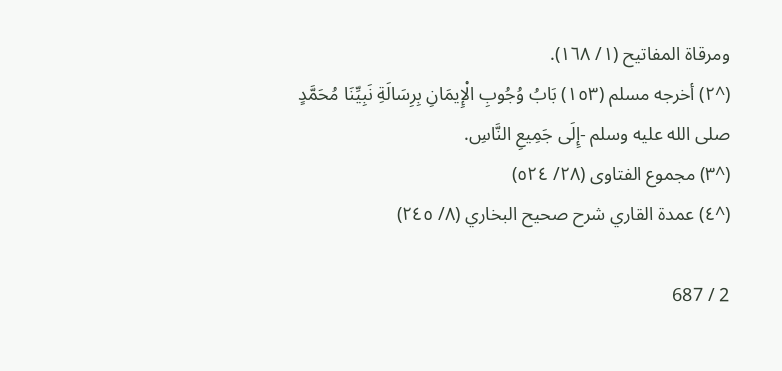ومرقاة المفاتيح (١/ ١٦٨).
(^٢) أخرجه مسلم (١٥٣) بَابُ وُجُوبِ الْإِيمَانِ بِرِسَالَةِ نَبِيِّنَا مُحَمَّدٍ صلى الله عليه وسلم -إِلَى جَمِيعِ النَّاسِ.
(^٣) مجموع الفتاوى (٢٨/ ٥٢٤)
(^٤) عمدة القاري شرح صحيح البخاري (٨/ ٢٤٥)

2 / 687